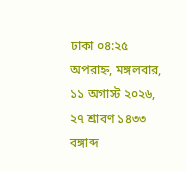ঢাকা ০৪:২৫ অপরাহ্ন, মঙ্গলবার, ১১ অগাস্ট ২০২৬, ২৭ শ্রাবণ ১৪৩৩ বঙ্গাব্দ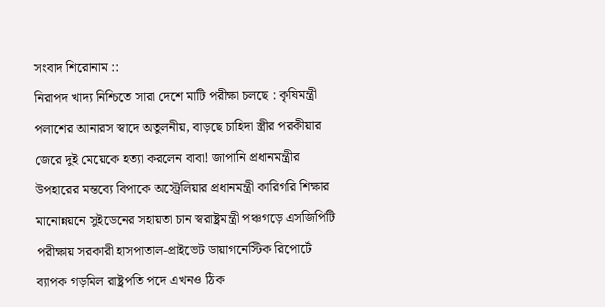সংবাদ শিরোনাম ::
নিরাপদ খাদ্য নিশ্চিতে সারা দেশে মাটি পরীক্ষা চলছে : কৃষিমন্ত্রী পলাশের আনারস স্বাদে অতুলনীয়, বাড়ছে চাহিদা স্ত্রীর পরকীয়ার জেরে দুই মেয়েকে হত্যা করলেন বাবা! জাপানি প্রধানমন্ত্রীর উপহারের মন্তব্যে বিপাকে অস্ট্রেলিয়ার প্রধানমন্ত্রী কারিগরি শিক্ষার মানোন্নয়নে সুইডেনের সহায়তা চান স্বরাষ্ট্রমন্ত্রী পঞ্চগড়ে এসজিপিটি পরীক্ষায় সরকারী হাসপাতাল-প্রাইভেট ডায়াগনেস্টিক রিপোর্টে ব্যাপক গড়মিল রাষ্ট্রপতি পদে এখনও ঠিক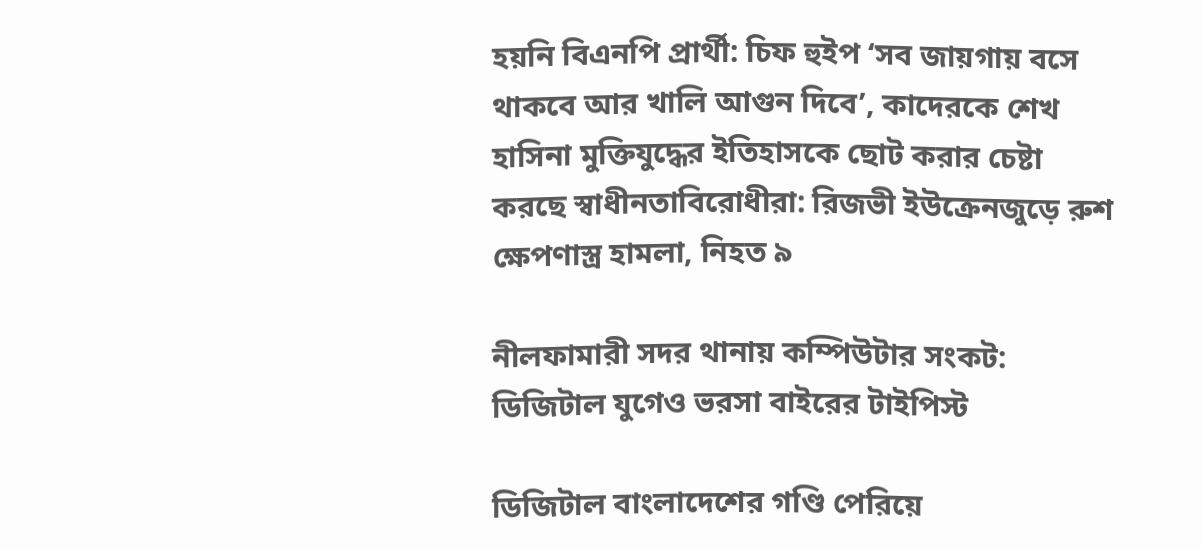হয়নি বিএনপি প্রার্থী: চিফ হুইপ ‘সব জায়গায় বসে থাকবে আর খালি আগুন দিবে’, কাদেরকে শেখ হাসিনা মুক্তিযুদ্ধের ইতিহাসকে ছোট করার চেষ্টা করছে স্বাধীনতাবিরোধীরা: রিজভী ইউক্রেনজুড়ে রুশ ক্ষেপণাস্ত্র হামলা, নিহত ৯

নীলফামারী সদর থানায় কম্পিউটার সংকট: ডিজিটাল যুগেও ভরসা বাইরের টাইপিস্ট

ডিজিটাল বাংলাদেশের গণ্ডি পেরিয়ে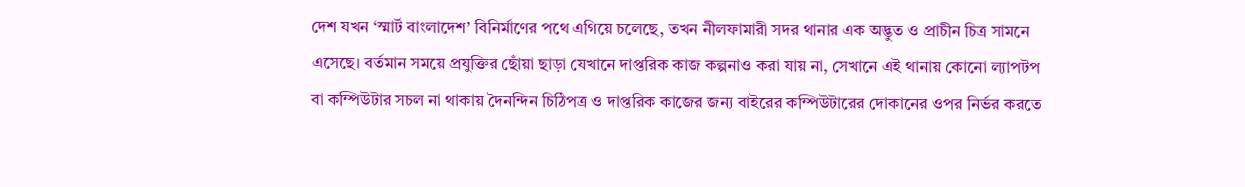দেশ যখন ‘স্মার্ট বাংলাদেশ’ বিনির্মাণের পথে এগিয়ে চলেছে, তখন নীলফামারী সদর থানার এক অদ্ভুত ও প্রাচীন চিত্র সামনে এসেছে। বর্তমান সময়ে প্রযুক্তির ছোঁয়া ছাড়া যেখানে দাপ্তরিক কাজ কল্পনাও করা যায় না, সেখানে এই থানায় কোনো ল্যাপটপ বা কম্পিউটার সচল না থাকায় দৈনন্দিন চিঠিপত্র ও দাপ্তরিক কাজের জন্য বাইরের কম্পিউটারের দোকানের ওপর নির্ভর করতে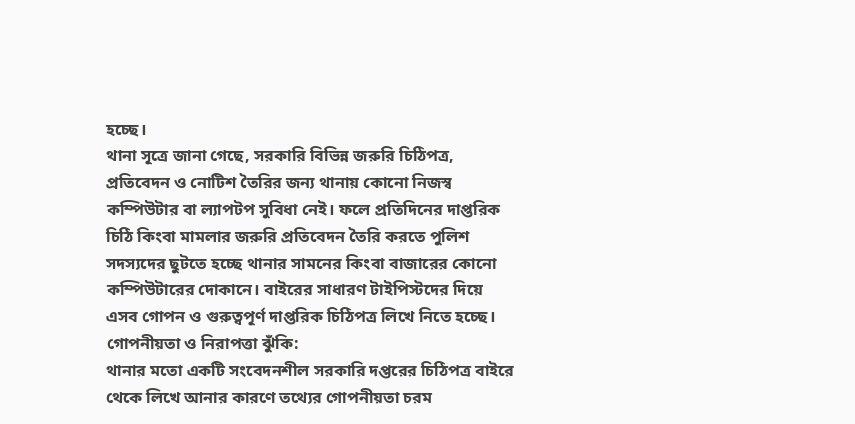হচ্ছে।
থানা সূত্রে জানা গেছে, সরকারি বিভিন্ন জরুরি চিঠিপত্র, প্রতিবেদন ও নোটিশ তৈরির জন্য থানায় কোনো নিজস্ব কম্পিউটার বা ল্যাপটপ সুবিধা নেই। ফলে প্রতিদিনের দাপ্তরিক চিঠি কিংবা মামলার জরুরি প্রতিবেদন তৈরি করতে পুলিশ সদস্যদের ছুটতে হচ্ছে থানার সামনের কিংবা বাজারের কোনো কম্পিউটারের দোকানে। বাইরের সাধারণ টাইপিস্টদের দিয়ে এসব গোপন ও গুরুত্বপূর্ণ দাপ্তরিক চিঠিপত্র লিখে নিতে হচ্ছে।
গোপনীয়তা ও নিরাপত্তা ঝুঁকি:
থানার মতো একটি সংবেদনশীল সরকারি দপ্তরের চিঠিপত্র বাইরে থেকে লিখে আনার কারণে তথ্যের গোপনীয়তা চরম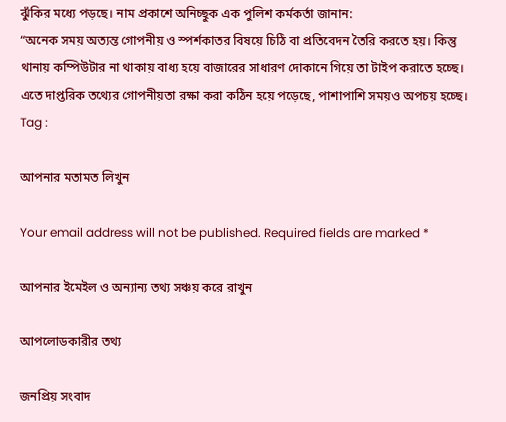ঝুঁকির মধ্যে পড়ছে। নাম প্রকাশে অনিচ্ছুক এক পুলিশ কর্মকর্তা জানান:
“অনেক সময় অত্যন্ত গোপনীয় ও স্পর্শকাতর বিষয়ে চিঠি বা প্রতিবেদন তৈরি করতে হয়। কিন্তু থানায় কম্পিউটার না থাকায় বাধ্য হয়ে বাজারের সাধারণ দোকানে গিয়ে তা টাইপ করাতে হচ্ছে। এতে দাপ্তরিক তথ্যের গোপনীয়তা রক্ষা করা কঠিন হয়ে পড়েছে, পাশাপাশি সময়ও অপচয় হচ্ছে।
Tag :

আপনার মতামত লিখুন

Your email address will not be published. Required fields are marked *

আপনার ইমেইল ও অন্যান্য তথ্য সঞ্চয় করে রাখুন

আপলোডকারীর তথ্য

জনপ্রিয় সংবাদ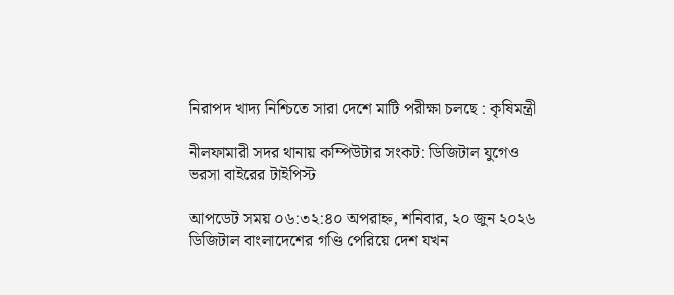নিরাপদ খাদ্য নিশ্চিতে সারা দেশে মাটি পরীক্ষা চলছে : কৃষিমন্ত্রী

নীলফামারী সদর থানায় কম্পিউটার সংকট: ডিজিটাল যুগেও ভরসা বাইরের টাইপিস্ট

আপডেট সময় ০৬:৩২:৪০ অপরাহ্ন, শনিবার, ২০ জুন ২০২৬
ডিজিটাল বাংলাদেশের গণ্ডি পেরিয়ে দেশ যখন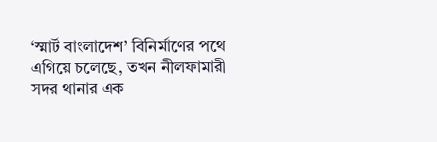‘স্মার্ট বাংলাদেশ’ বিনির্মাণের পথে এগিয়ে চলেছে, তখন নীলফামারী সদর থানার এক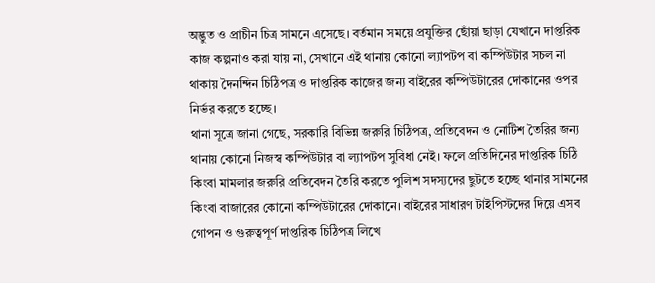অদ্ভুত ও প্রাচীন চিত্র সামনে এসেছে। বর্তমান সময়ে প্রযুক্তির ছোঁয়া ছাড়া যেখানে দাপ্তরিক কাজ কল্পনাও করা যায় না, সেখানে এই থানায় কোনো ল্যাপটপ বা কম্পিউটার সচল না থাকায় দৈনন্দিন চিঠিপত্র ও দাপ্তরিক কাজের জন্য বাইরের কম্পিউটারের দোকানের ওপর নির্ভর করতে হচ্ছে।
থানা সূত্রে জানা গেছে, সরকারি বিভিন্ন জরুরি চিঠিপত্র, প্রতিবেদন ও নোটিশ তৈরির জন্য থানায় কোনো নিজস্ব কম্পিউটার বা ল্যাপটপ সুবিধা নেই। ফলে প্রতিদিনের দাপ্তরিক চিঠি কিংবা মামলার জরুরি প্রতিবেদন তৈরি করতে পুলিশ সদস্যদের ছুটতে হচ্ছে থানার সামনের কিংবা বাজারের কোনো কম্পিউটারের দোকানে। বাইরের সাধারণ টাইপিস্টদের দিয়ে এসব গোপন ও গুরুত্বপূর্ণ দাপ্তরিক চিঠিপত্র লিখে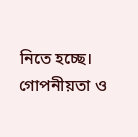নিতে হচ্ছে।
গোপনীয়তা ও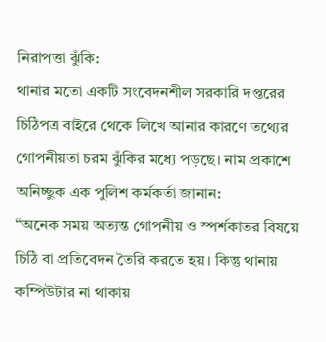নিরাপত্তা ঝুঁকি:
থানার মতো একটি সংবেদনশীল সরকারি দপ্তরের চিঠিপত্র বাইরে থেকে লিখে আনার কারণে তথ্যের গোপনীয়তা চরম ঝুঁকির মধ্যে পড়ছে। নাম প্রকাশে অনিচ্ছুক এক পুলিশ কর্মকর্তা জানান:
“অনেক সময় অত্যন্ত গোপনীয় ও স্পর্শকাতর বিষয়ে চিঠি বা প্রতিবেদন তৈরি করতে হয়। কিন্তু থানায় কম্পিউটার না থাকায়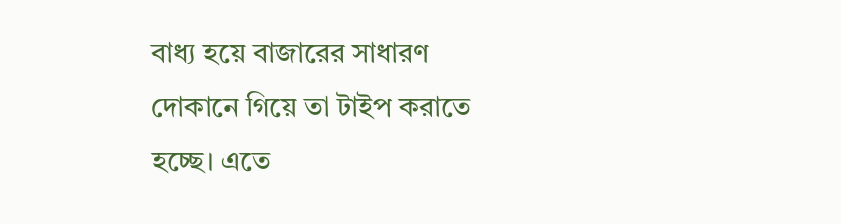বাধ্য হয়ে বাজারের সাধারণ দোকানে গিয়ে তা টাইপ করাতে হচ্ছে। এতে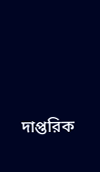দাপ্তরিক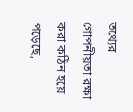তথ্যের গোপনীয়তা রক্ষা করা কঠিন হয়ে পড়েছে,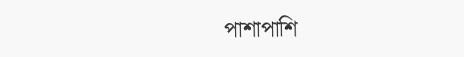পাশাপাশি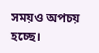সময়ও অপচয় হচ্ছে।